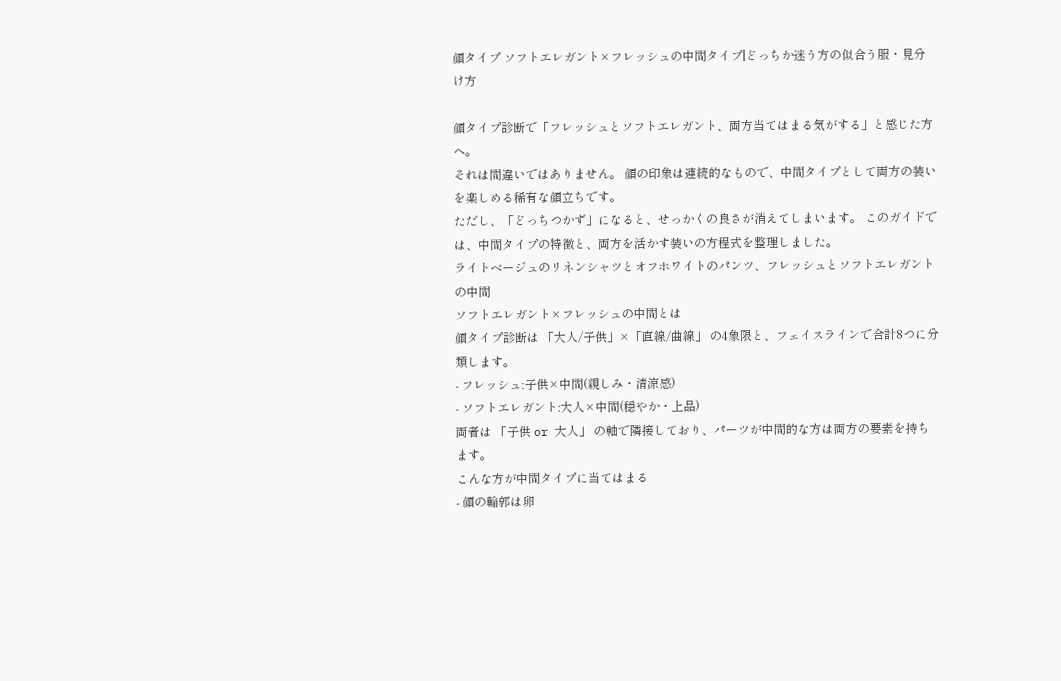顔タイプ ソフトエレガント×フレッシュの中間タイプ|どっちか迷う方の似合う服・見分け方

顔タイプ診断で「フレッシュとソフトエレガント、両方当てはまる気がする」と感じた方へ。
それは間違いではありません。 顔の印象は連続的なもので、中間タイプとして両方の装いを楽しめる稀有な顔立ちです。
ただし、「どっちつかず」になると、せっかくの良さが消えてしまいます。 このガイドでは、中間タイプの特徴と、両方を活かす装いの方程式を整理しました。
ライトベージュのリネンシャツとオフホワイトのパンツ、フレッシュとソフトエレガントの中間
ソフトエレガント×フレッシュの中間とは
顔タイプ診断は 「大人/子供」×「直線/曲線」 の4象限と、フェイスラインで合計8つに分類します。
- フレッシュ:子供×中間(親しみ・清涼感)
- ソフトエレガント:大人×中間(穏やか・上品)
両者は 「子供 or 大人」 の軸で隣接しており、パーツが中間的な方は両方の要素を持ちます。
こんな方が中間タイプに当てはまる
- 顔の輪郭は卵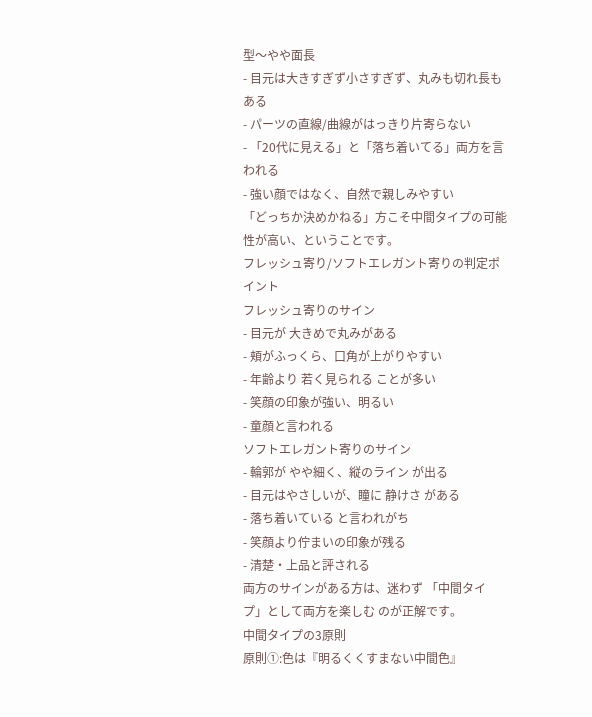型〜やや面長
- 目元は大きすぎず小さすぎず、丸みも切れ長もある
- パーツの直線/曲線がはっきり片寄らない
- 「20代に見える」と「落ち着いてる」両方を言われる
- 強い顔ではなく、自然で親しみやすい
「どっちか決めかねる」方こそ中間タイプの可能性が高い、ということです。
フレッシュ寄り/ソフトエレガント寄りの判定ポイント
フレッシュ寄りのサイン
- 目元が 大きめで丸みがある
- 頬がふっくら、口角が上がりやすい
- 年齢より 若く見られる ことが多い
- 笑顔の印象が強い、明るい
- 童顔と言われる
ソフトエレガント寄りのサイン
- 輪郭が やや細く、縦のライン が出る
- 目元はやさしいが、瞳に 静けさ がある
- 落ち着いている と言われがち
- 笑顔より佇まいの印象が残る
- 清楚・上品と評される
両方のサインがある方は、迷わず 「中間タイプ」として両方を楽しむ のが正解です。
中間タイプの3原則
原則①:色は『明るくくすまない中間色』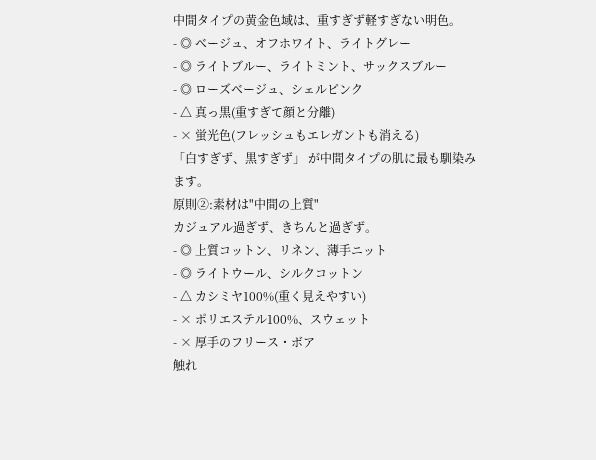中間タイプの黄金色域は、重すぎず軽すぎない明色。
- ◎ ベージュ、オフホワイト、ライトグレー
- ◎ ライトブルー、ライトミント、サックスブルー
- ◎ ローズベージュ、シェルピンク
- △ 真っ黒(重すぎて顔と分離)
- × 蛍光色(フレッシュもエレガントも消える)
「白すぎず、黒すぎず」 が中間タイプの肌に最も馴染みます。
原則②:素材は"中間の上質"
カジュアル過ぎず、きちんと過ぎず。
- ◎ 上質コットン、リネン、薄手ニット
- ◎ ライトウール、シルクコットン
- △ カシミヤ100%(重く見えやすい)
- × ポリエステル100%、スウェット
- × 厚手のフリース・ボア
触れ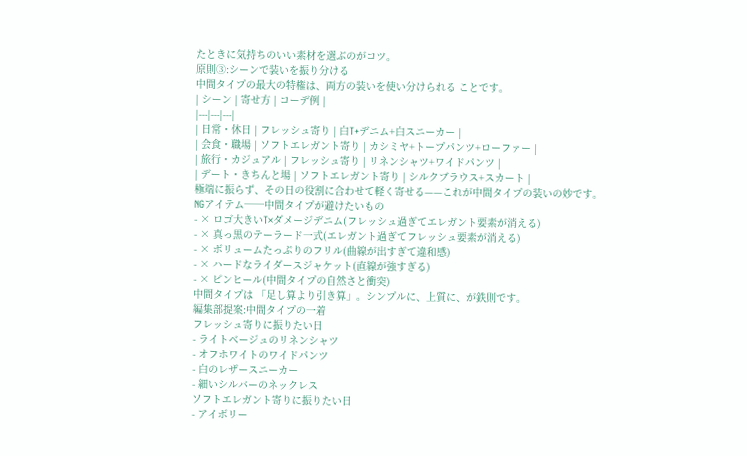たときに気持ちのいい素材を選ぶのがコツ。
原則③:シーンで装いを振り分ける
中間タイプの最大の特権は、両方の装いを使い分けられる ことです。
| シーン | 寄せ方 | コーデ例 |
|---|---|---|
| 日常・休日 | フレッシュ寄り | 白T+デニム+白スニーカー |
| 会食・職場 | ソフトエレガント寄り | カシミヤ+トープパンツ+ローファー |
| 旅行・カジュアル | フレッシュ寄り | リネンシャツ+ワイドパンツ |
| デート・きちんと場 | ソフトエレガント寄り | シルクブラウス+スカート |
極端に振らず、その日の役割に合わせて軽く寄せる——これが中間タイプの装いの妙です。
NGアイテム──中間タイプが避けたいもの
- × ロゴ大きいT×ダメージデニム(フレッシュ過ぎてエレガント要素が消える)
- × 真っ黒のテーラード一式(エレガント過ぎてフレッシュ要素が消える)
- × ボリュームたっぷりのフリル(曲線が出すぎて違和感)
- × ハードなライダースジャケット(直線が強すぎる)
- × ピンヒール(中間タイプの自然さと衝突)
中間タイプは 「足し算より引き算」。シンプルに、上質に、が鉄則です。
編集部提案:中間タイプの一着
フレッシュ寄りに振りたい日
- ライトベージュのリネンシャツ
- オフホワイトのワイドパンツ
- 白のレザースニーカー
- 細いシルバーのネックレス
ソフトエレガント寄りに振りたい日
- アイボリー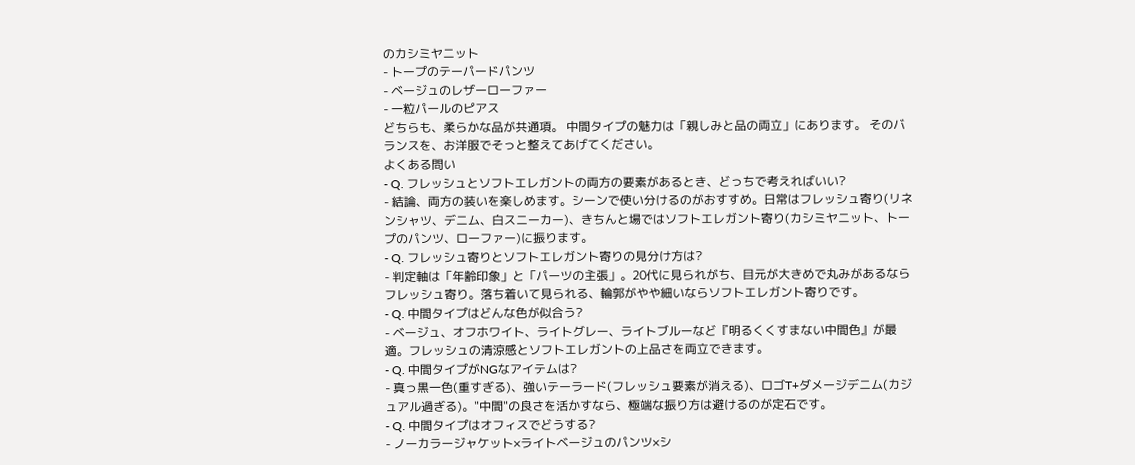のカシミヤニット
- トープのテーパードパンツ
- ベージュのレザーローファー
- 一粒パールのピアス
どちらも、柔らかな品が共通項。 中間タイプの魅力は「親しみと品の両立」にあります。 そのバランスを、お洋服でそっと整えてあげてください。
よくある問い
- Q. フレッシュとソフトエレガントの両方の要素があるとき、どっちで考えればいい?
- 結論、両方の装いを楽しめます。シーンで使い分けるのがおすすめ。日常はフレッシュ寄り(リネンシャツ、デニム、白スニーカー)、きちんと場ではソフトエレガント寄り(カシミヤニット、トープのパンツ、ローファー)に振ります。
- Q. フレッシュ寄りとソフトエレガント寄りの見分け方は?
- 判定軸は「年齢印象」と「パーツの主張」。20代に見られがち、目元が大きめで丸みがあるならフレッシュ寄り。落ち着いて見られる、輪郭がやや細いならソフトエレガント寄りです。
- Q. 中間タイプはどんな色が似合う?
- ベージュ、オフホワイト、ライトグレー、ライトブルーなど『明るくくすまない中間色』が最適。フレッシュの清涼感とソフトエレガントの上品さを両立できます。
- Q. 中間タイプがNGなアイテムは?
- 真っ黒一色(重すぎる)、強いテーラード(フレッシュ要素が消える)、ロゴT+ダメージデニム(カジュアル過ぎる)。"中間"の良さを活かすなら、極端な振り方は避けるのが定石です。
- Q. 中間タイプはオフィスでどうする?
- ノーカラージャケット×ライトベージュのパンツ×シ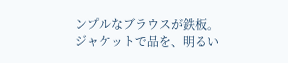ンプルなブラウスが鉄板。ジャケットで品を、明るい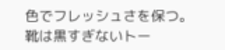色でフレッシュさを保つ。靴は黒すぎないトー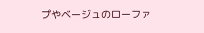プやベージュのローファ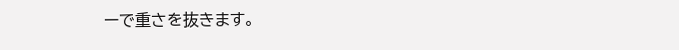ーで重さを抜きます。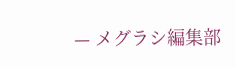— メグラシ編集部